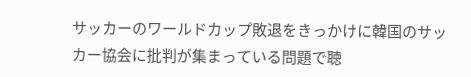サッカーのワールドカップ敗退をきっかけに韓国のサッカー協会に批判が集まっている問題で聴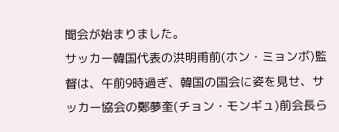聞会が始まりました。
サッカー韓国代表の洪明甫前(ホン・ミョンボ)監督は、午前9時過ぎ、韓国の国会に姿を見せ、サッカー協会の鄭夢奎(チョン・モンギュ)前会長ら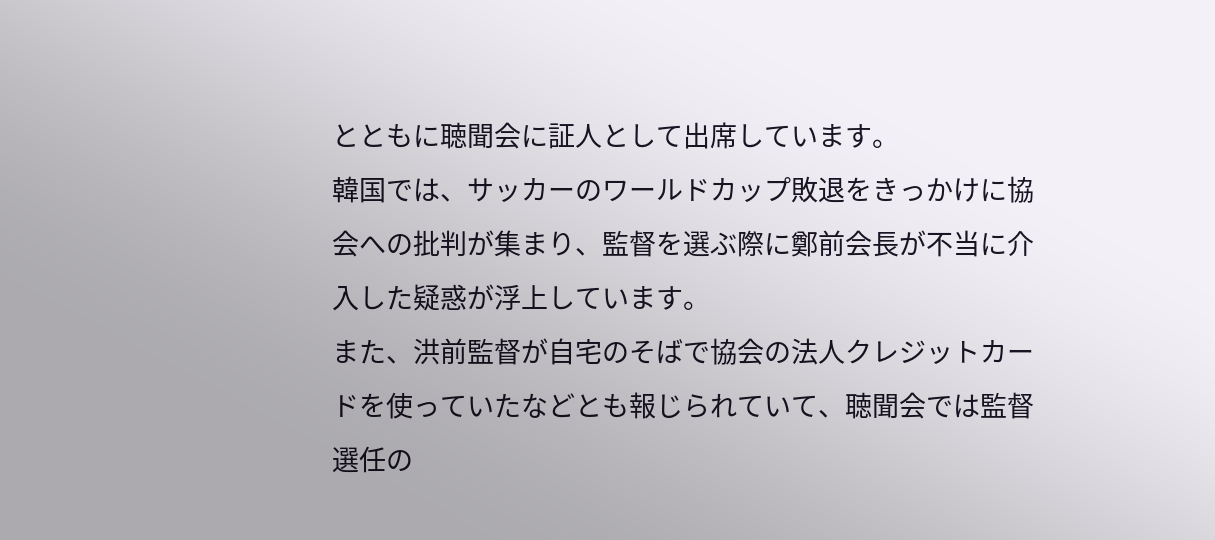とともに聴聞会に証人として出席しています。
韓国では、サッカーのワールドカップ敗退をきっかけに協会への批判が集まり、監督を選ぶ際に鄭前会長が不当に介入した疑惑が浮上しています。
また、洪前監督が自宅のそばで協会の法人クレジットカードを使っていたなどとも報じられていて、聴聞会では監督選任の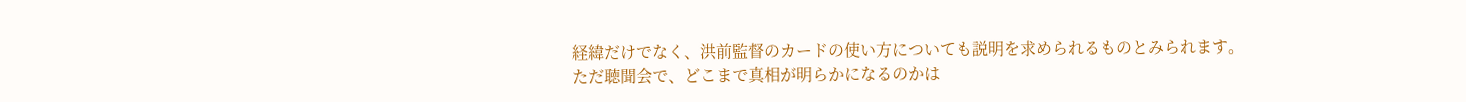経緯だけでなく、洪前監督のカードの使い方についても説明を求められるものとみられます。
ただ聴聞会で、どこまで真相が明らかになるのかは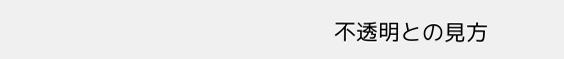不透明との見方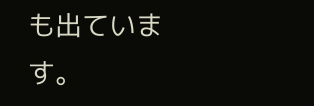も出ています。